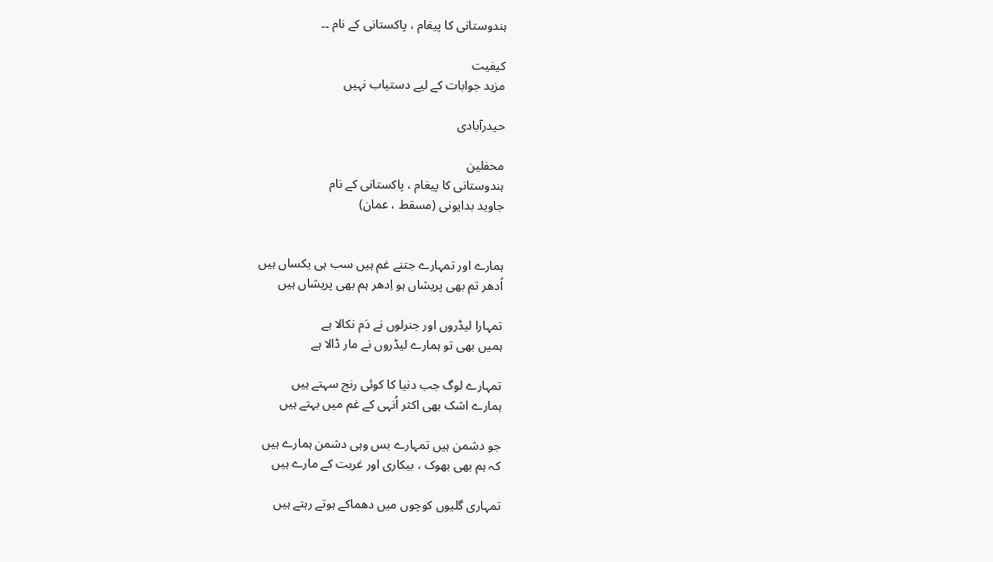ہندوستانی کا پیغام ، پاکستانی کے نام ۔۔

کیفیت
مزید جوابات کے لیے دستیاب نہیں

حیدرآبادی

محفلین
ہندوستانی کا پیغام ، پاکستانی کے نام
جاوید بدایونی (مسقط ، عمان)


ہمارے اور تمہارے جتنے غم ہیں سب ہی یکساں ہیں
اُدھر تم بھی پریشاں ہو اِدھر ہم بھی پریشاں ہیں

تمہارا لیڈروں اور جنرلوں نے دَم نکالا ہے
ہمیں بھی تو ہمارے لیڈروں نے مار ڈالا ہے

تمہارے لوگ جب دنیا کا کوئی رنج سہتے ہیں
ہمارے اشک بھی اکثر اُنہی کے غم میں بہتے ہیں

جو دشمن ہیں تمہارے بس وہی دشمن ہمارے ہیں
کہ ہم بھی بھوک ، بیکاری اور غربت کے مارے ہیں

تمہاری گلیوں کوچوں میں دھماکے ہوتے رہتے ہیں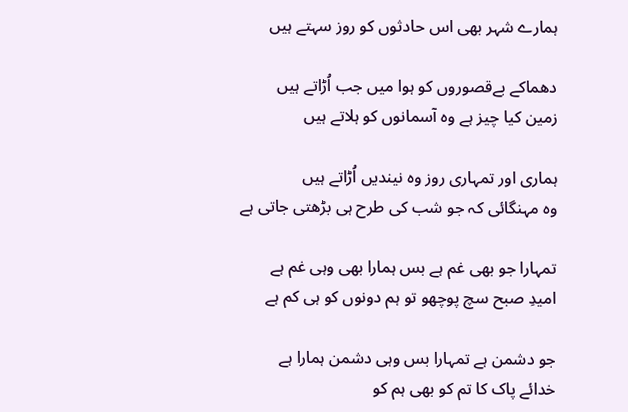ہمارے شہر بھی اس حادثوں کو روز سہتے ہیں

دھماکے بےقصوروں کو ہوا میں جب اُڑاتے ہیں
زمین کیا چیز ہے وہ آسمانوں کو ہلاتے ہیں

ہماری اور تمہاری روز وہ نیندیں اُڑاتے ہیں
وہ مہنگائی کہ جو شب کی طرح ہی بڑھتی جاتی ہے

تمہارا جو بھی غم ہے بس ہمارا بھی وہی غم ہے
امیدِ صبح سچ پوچھو تو ہم دونوں کو ہی کم ہے

جو دشمن ہے تمہارا بس وہی دشمن ہمارا ہے
خدائے پاک کا تم کو بھی ہم کو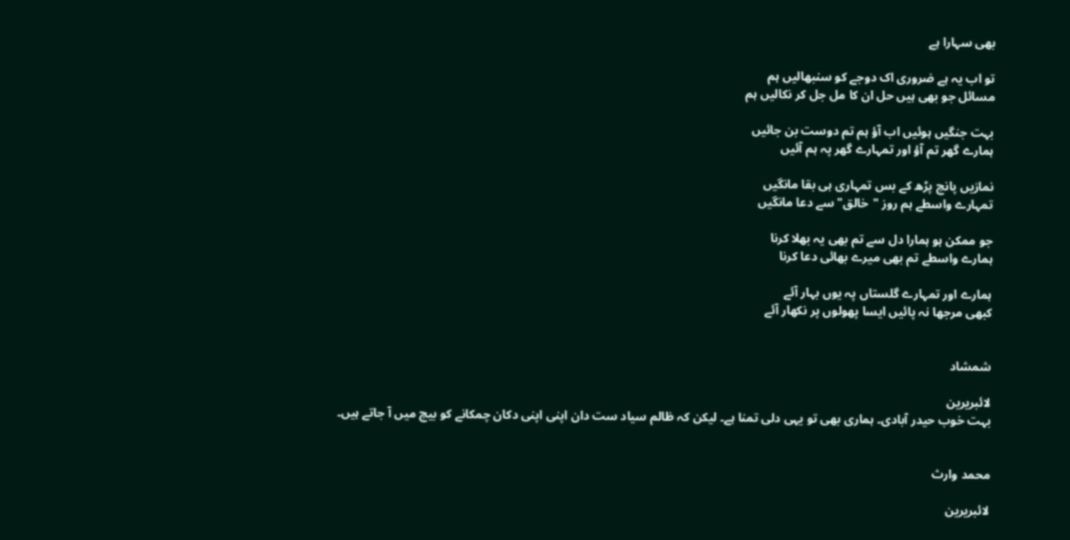بھی سہارا ہے

تو اب یہ ہے ضروری اک دوجے کو سنبھالیں ہم
مسائل جو بھی ہیں حل ان کا مل جل کر نکالیں ہم

بہت جنگیں ہوئیں اب آؤ ہم تم دوست بن جائیں
ہمارے گھر تم آؤ اور تمہارے گھر پہ ہم آئیں

نمازیں پانچ پڑھ کے بس تمہاری ہی بقا مانگیں
تمہارے واسطے ہم روز "خالق" سے دعا مانگیں

جو ممکن ہو ہمارا دل سے تم بھی یہ بھلا کرنا
ہمارے واسطے تم بھی میرے بھائی دعا کرنا

ہمارے اور تمہارے گلستاں پہ یوں بہار آئے
کبھی مرجھا نہ پائیں ایسا پھولوں پر نکھار آئے


شمشاد

لائبریرین
بہت خوب حیدر آبادی۔ ہماری بھی تو یہی دلی تمنا ہے۔ لیکن کہ ظالم سیاد ست دان اپنی اپنی دکان چمکانے کو بیچ میں آ جاتے ہیں۔


محمد وارث

لائبریرین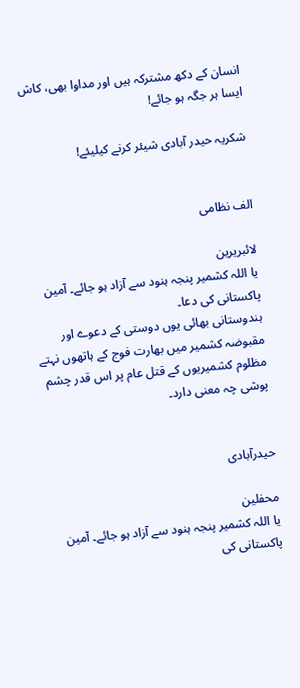انسان کے دکھ مشترکہ ہیں اور مداوا بھی، کاش ایسا ہر جگہ ہو جائے!

شکریہ حیدر آبادی شیئر کرنے کیلیئے!


الف نظامی

لائبریرین
یا اللہ کشمیر پنجہ ہنود سے آزاد ہو جائے۔ آمین
پاکستانی کی دعا۔
ہندوستانی بھائی یوں دوستی کے دعوے اور مقبوضہ کشمیر میں بھارت فوج کے ہاتھوں نہتے مظلوم کشمیریوں کے قتل عام پر اس قدر چشم پوشی چہ معنی دارد۔


حیدرآبادی

محفلین
یا اللہ کشمیر پنجہ ہنود سے آزاد ہو جائے۔ آمین
پاکستانی کی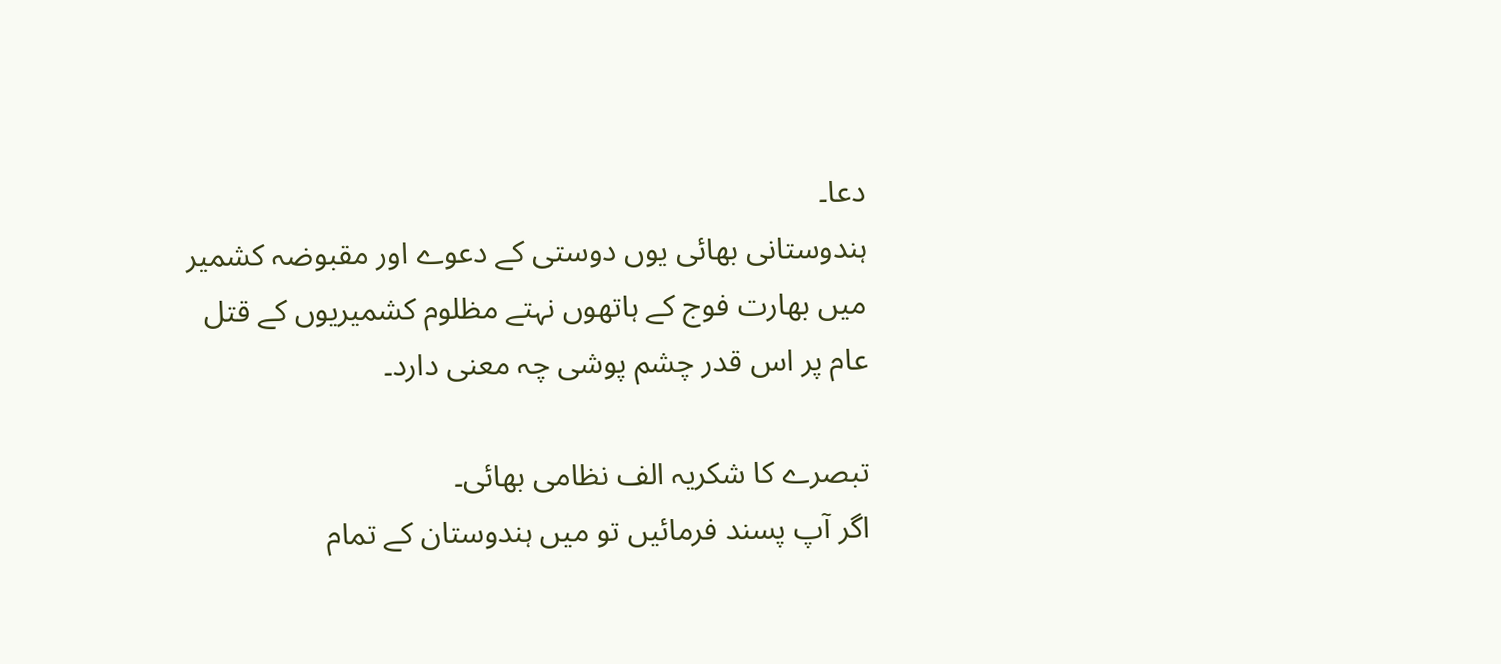دعا۔
ہندوستانی بھائی یوں دوستی کے دعوے اور مقبوضہ کشمیر میں بھارت فوج کے ہاتھوں نہتے مظلوم کشمیریوں کے قتل عام پر اس قدر چشم پوشی چہ معنی دارد۔

تبصرے کا شکریہ الف نظامی بھائی۔
اگر آپ پسند فرمائیں تو میں ہندوستان کے تمام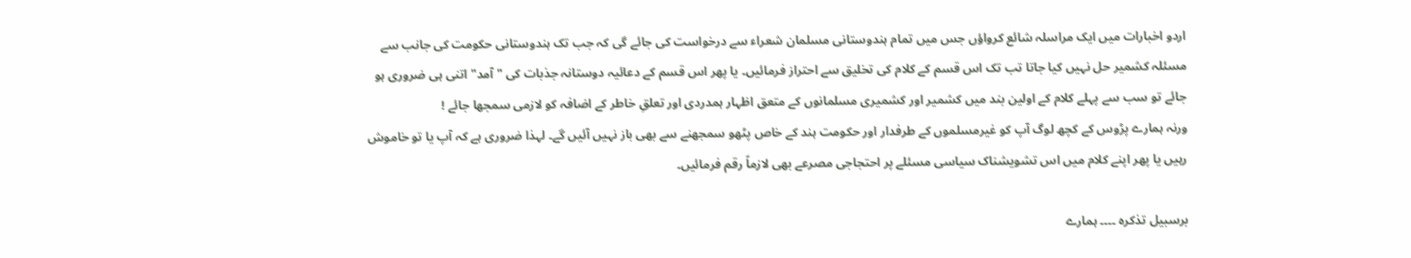اردو اخبارات میں ایک مراسلہ شائع کرواؤں جس میں تمام ہندوستانی مسلمان شعراء سے درخواست کی جائے گی کہ جب تک ہندوستانی حکومت کی جانب سے مسئلہ کشمیر حل نہیں کیا جاتا تب تک اس قسم کے کلام کی تخلیق سے احتراز فرمائیں۔ یا پھر اس قسم کے دعائیہ دوستانہ جذبات کی "آمد" اتنی ہی ضروری ہو جائے تو سب سے پہلے کلام کے اولین بند میں کشمیر اور کشمیری مسلمانوں کے متعق اظہار ہمدردی اور تعلقِ خاطر کے اضافہ کو لازمی سمجھا جائے !
ورنہ ہمارے پڑوس کے کچھ لوگ آپ کو غیرمسلموں کے طرفدار اور حکومت ہند کے خاص پٹھو سمجھنے سے بھی باز نہیں آئیں گے۔ لہذا ضروری ہے کہ آپ یا تو خاموش رہیں یا پھر اپنے کلام میں اس تشویشناک سیاسی مسئلے پر احتجاجی مصرعے بھی لازماً رقم فرمائیں۔

برسبیل تذکرہ ۔۔۔۔ ہمارے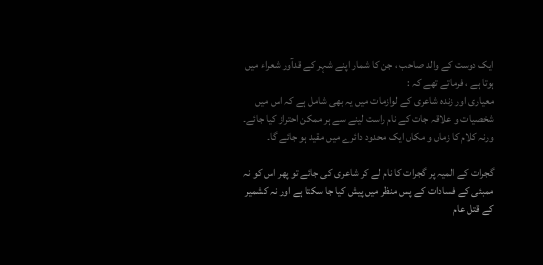ایک دوست کے والد صاحب ، جن کا شمار اپنے شہر کے قدآور شعراء میں ہوتا ہے ، فرماتے تھے کہ :
معیاری اور زندہ شاعری کے لوازمات میں یہ بھی شامل ہے کہ اس میں شخصیات و علاقہ جات کے نام راست لینے سے ہر ممکن احتراز کیا جائے۔ ورنہ کلام کا زماں و مکاں ایک محدود دائرے میں مقید ہو جائے گا۔

گجرات کے المیہ پر گجرات کا نام لے کر شاعری کی جائے تو پھر اس کو نہ ممبئی کے فسادات کے پس منظر میں پیش کیا جا سکتا ہے اور نہ کشمیر کے قتل عام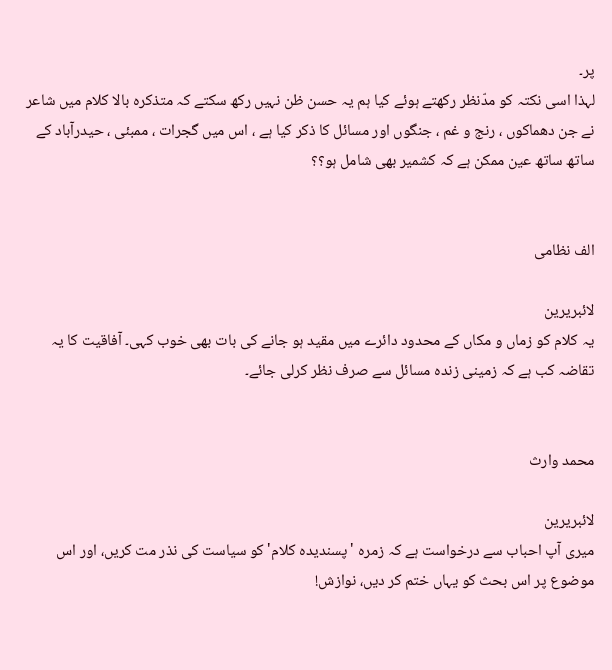پر۔
لہذا اسی نکتہ کو مدّنظر رکھتے ہوئے کیا ہم یہ حسن ظن نہیں رکھ سکتے کہ متذکرہ بالا کلام میں شاعر نے جن دھماکوں ، رنج و غم ، جنگوں اور مسائل کا ذکر کیا ہے ، اس میں گجرات ، ممبئی ، حیدرآباد کے ساتھ ساتھ عین ممکن ہے کہ کشمیر بھی شامل ہو؟؟


الف نظامی

لائبریرین
یہ کلام کو زماں و مکاں کے محدود دائرے میں مقید ہو جانے کی بات بھی خوب کہی۔ آفاقیت کا یہ تقاضہ کب ہے کہ زمینی زندہ مسائل سے صرف نظر کرلی جائے۔


محمد وارث

لائبریرین
میری آپ احباب سے درخواست ہے کہ زمرہ 'پسندیدہ کلام' کو سیاست کی نذر مت کریں، اور اس موضوع پر اس بحث کو یہاں ختم کر دیں، نوازش!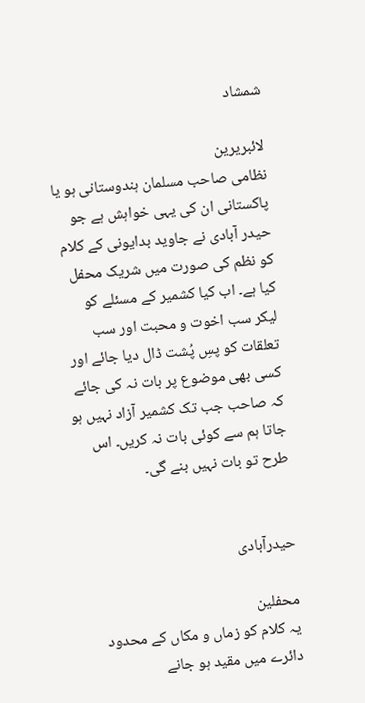شمشاد

لائبریرین
نظامی صاحب مسلمان ہندوستانی ہو یا پاکستانی ان کی یہی خواہش ہے جو حیدر آبادی نے جاوید بدایونی کے کلام کو نظم کی صورت میں شریک محفل کیا ہے۔ اب کیا کشمیر کے مسئلے کو لیکر سب اخوت و محبت اور سب تعلقات کو پسِ پُشت ڈال دیا جائے اور کسی بھی موضوع پر بات نہ کی جائے کہ صاحب جب تک کشمیر آزاد نہیں ہو جاتا ہم سے کوئی بات نہ کریں۔ اس طرح تو بات نہیں بنے گی۔


حیدرآبادی

محفلین
یہ کلام کو زماں و مکاں کے محدود دائرے میں مقید ہو جانے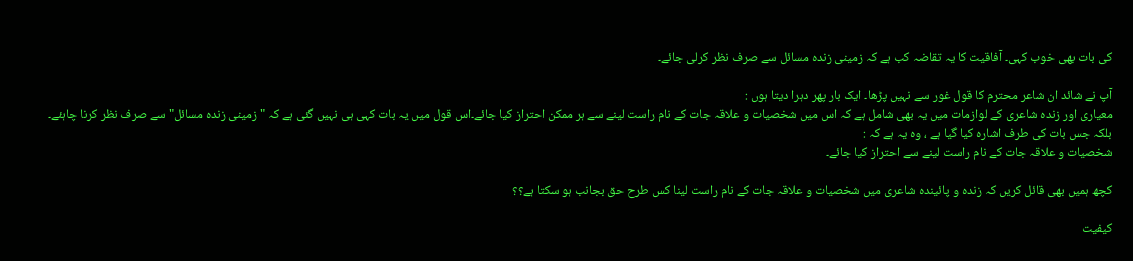کی بات بھی خوب کہی۔ آفاقیت کا یہ تقاضہ کب ہے کہ زمینی زندہ مسائل سے صرف نظر کرلی جائے۔

آپ نے شائد ان شاعر محترم کا قول غور سے نہیں پڑھا۔ ایک بار پھر دہرا دیتا ہوں :
معیاری اور زندہ شاعری کے لوازمات میں یہ بھی شامل ہے کہ اس میں شخصیات و علاقہ جات کے نام راست لینے سے ہر ممکن احتراز کیا جائے۔اس قول میں یہ بات کہی ہی نہیں گئی ہے کہ "زمینی زندہ مسائل" سے صرف نظر کرنا چاہئے۔ بلکہ جس بات کی طرف اشارہ کیا گیا ہے ، وہ یہ ہے کہ :
شخصیات و علاقہ جات کے نام راست لینے سے احتراز کیا جائے۔

کچھ ہمیں بھی قائل کریں کہ زندہ و پائیندہ شاعری میں شخصیات و علاقہ جات کے نام راست لینا کس طرح حق بجانب ہو سکتا ہے؟؟

کیفیت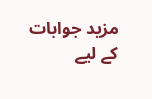مزید جوابات کے لیے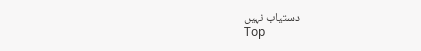دستیاب نہیں
Top